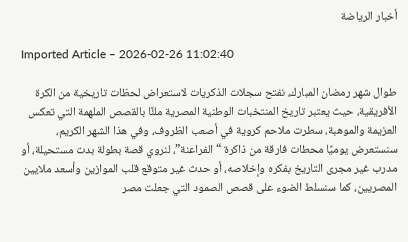أخبار الرياضة

Imported Article – 2026-02-26 11:02:40

طوال شهر رمضان المبارك، نفتح سجلات الذكريات لاستعراض لحظات تاريخية من الكرة الأفريقية، حيث يعتبر تاريخ المنتخبات الوطنية المصرية ملئًا بالقصص الملهمة التي تعكس العزيمة والموهبة، سطرت ملاحم كروية في أصعب الظروف، وفي هذا الشهر الكريم، سنستعرض يوميًا محطات فارقة من ذاكرة “الفراعنة”، لنروي قصة بطولة بدت مستحيلة، أو مدرب غير مجرى التاريخ بفكره وإخلاصه، أو حدث غير متوقع قلب الموازين وأسعد ملايين المصريين، كما سنسلط الضوء على قصص الصمود التي جعلت مصر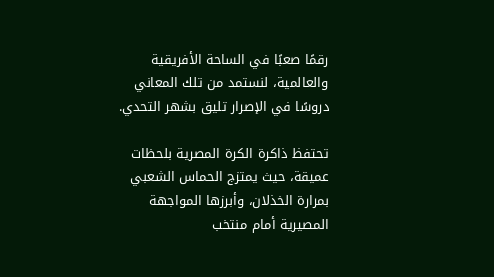رقمًا صعبًا في الساحة الأفريقية والعالمية، لنستمد من تلك المعاني دروسًا في الإصرار تليق بشهر التحدي.

تحتفظ ذاكرة الكرة المصرية بلحظات عميقة، حيث يمتزج الحماس الشعبي بمرارة الخذلان، وأبرزها المواجهة المصيرية أمام منتخب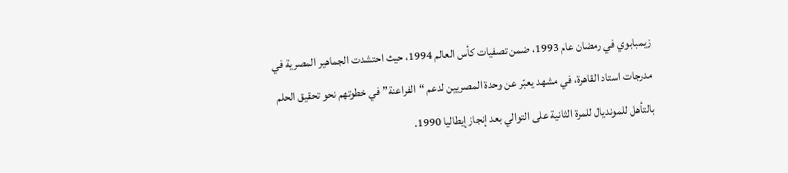زيمبابوي في رمضان عام 1993، ضمن تصفيات كأس العالم 1994، حيث احتشدت الجماهير المصرية في مدرجات استاد القاهرة، في مشهد يعبّر عن وحدة المصريين لدعم “الفراعنة” في خطوتهم نحو تحقيق الحلم بالتأهل للمونديال للمرة الثانية على التوالي بعد إنجاز إيطاليا 1990.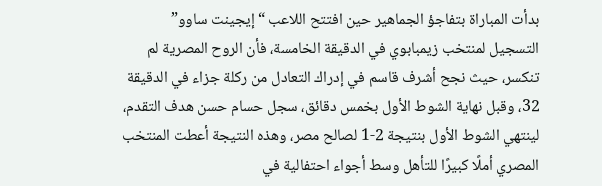بدأت المباراة بتفاجؤ الجماهير حين افتتح اللاعب “إيجينت ساوو” التسجيل لمنتخب زيمبابوي في الدقيقة الخامسة، فأن الروح المصرية لم تنكسر، حيث نجح أشرف قاسم في إدراك التعادل من ركلة جزاء في الدقيقة 32، وقبل نهاية الشوط الأول بخمس دقائق، سجل حسام حسن هدف التقدم، لينتهي الشوط الأول بنتيجة 2-1 لصالح مصر، وهذه النتيجة أعطت المنتخب المصري أملًا كبيرًا للتأهل وسط أجواء احتفالية في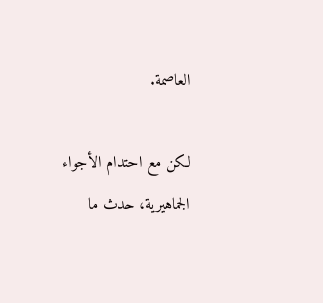العاصمة.

لكن مع احتدام الأجواء الجماهيرية، حدث ما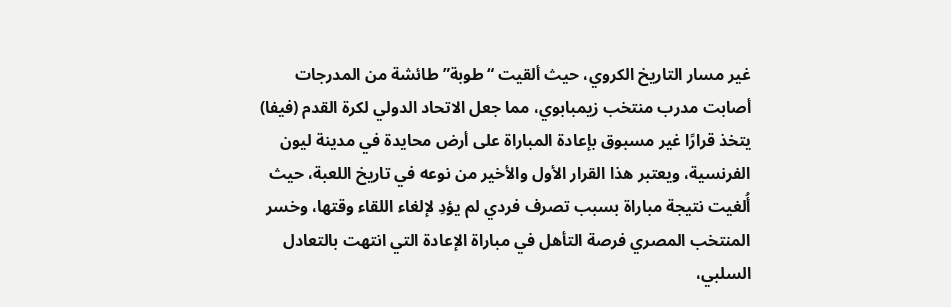غير مسار التاريخ الكروي، حيث ألقيت “طوبة” طائشة من المدرجات أصابت مدرب منتخب زيمبابوي، مما جعل الاتحاد الدولي لكرة القدم (فيفا) يتخذ قرارًا غير مسبوق بإعادة المباراة على أرض محايدة في مدينة ليون الفرنسية، ويعتبر هذا القرار الأول والأخير من نوعه في تاريخ اللعبة، حيث أُلغيت نتيجة مباراة بسبب تصرف فردي لم يؤدِ لإلغاء اللقاء وقتها، وخسر المنتخب المصري فرصة التأهل في مباراة الإعادة التي انتهت بالتعادل السلبي،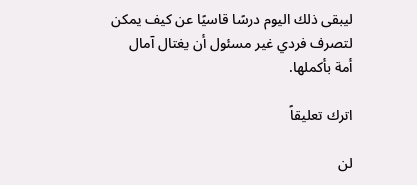ليبقى ذلك اليوم درسًا قاسيًا عن كيف يمكن لتصرف فردي غير مسئول أن يغتال آمال أمة بأكملها.

اترك تعليقاً

لن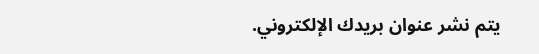يتم نشر عنوان بريدك الإلكتروني.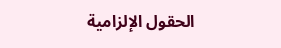الحقول الإلزامية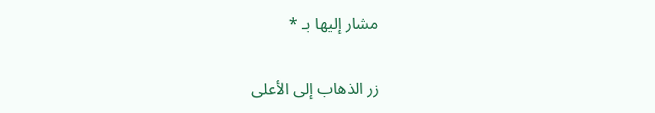مشار إليها بـ *

زر الذهاب إلى الأعلى